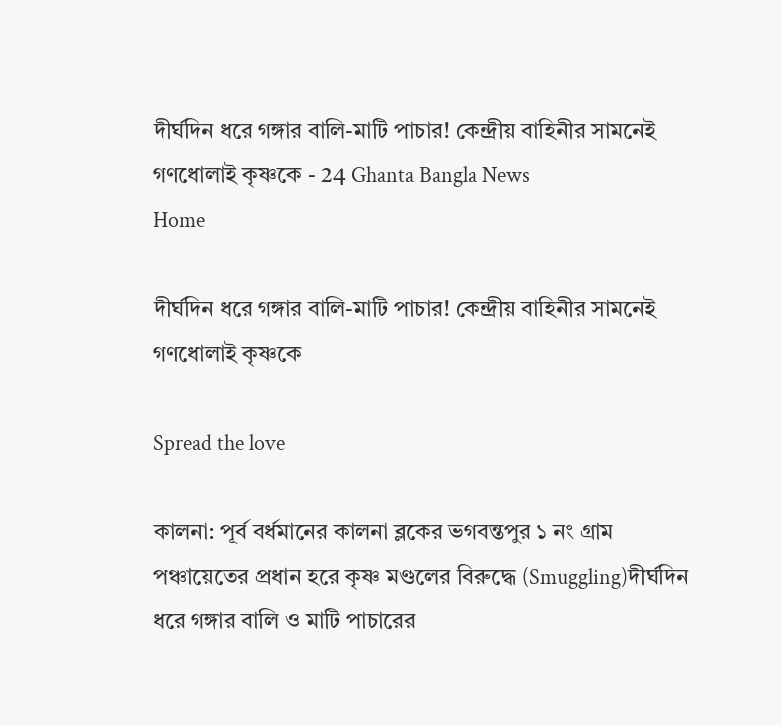দীর্ঘদিন ধরে গঙ্গার বালি-মাটি পাচার! কেন্দ্রীয় বাহিনীর সামনেই গণধোলাই কৃষ্ণকে - 24 Ghanta Bangla News
Home

দীর্ঘদিন ধরে গঙ্গার বালি-মাটি পাচার! কেন্দ্রীয় বাহিনীর সামনেই গণধোলাই কৃষ্ণকে

Spread the love

কালনা: পূর্ব বর্ধমানের কালনা ব্লকের ভগবন্তপুর ১ নং গ্রাম পঞ্চায়েতের প্রধান হরে কৃষ্ণ মণ্ডলের বিরুদ্ধে (Smuggling)দীর্ঘদিন ধরে গঙ্গার বালি ও মাটি পাচারের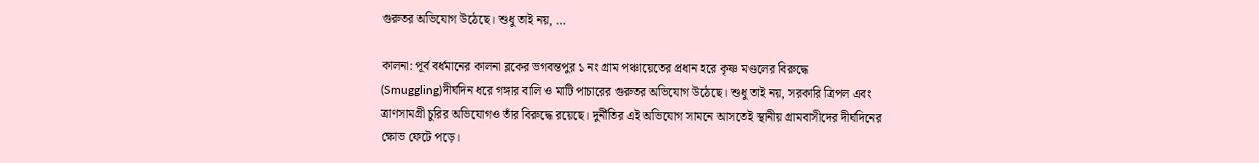গুরুতর অভিযোগ উঠেছে। শুধু তাই নয়, …

কালনা: পূর্ব বর্ধমানের কালনা ব্লকের ভগবন্তপুর ১ নং গ্রাম পঞ্চায়েতের প্রধান হরে কৃষ্ণ মণ্ডলের বিরুদ্ধে (Smuggling)দীর্ঘদিন ধরে গঙ্গার বালি ও মাটি পাচারের গুরুতর অভিযোগ উঠেছে। শুধু তাই নয়, সরকারি ত্রিপল এবং ত্রাণসামগ্রী চুরির অভিযোগও তাঁর বিরুদ্ধে রয়েছে। দুর্নীতির এই অভিযোগ সামনে আসতেই স্থানীয় গ্রামবাসীদের দীর্ঘদিনের ক্ষোভ ফেটে পড়ে।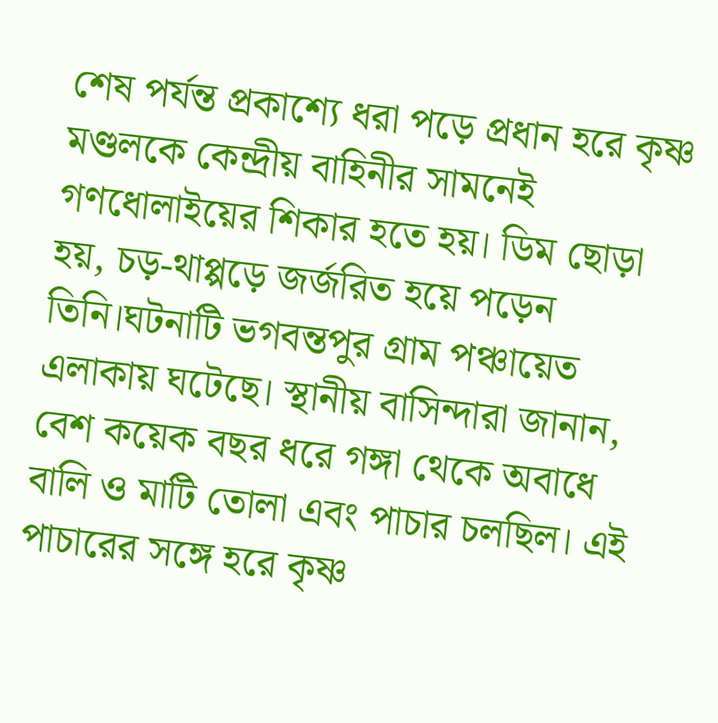শেষ পর্যন্ত প্রকাশ্যে ধরা পড়ে প্রধান হরে কৃষ্ণ মণ্ডলকে কেন্দ্রীয় বাহিনীর সামনেই গণধোলাইয়ের শিকার হতে হয়। ডিম ছোড়া হয়, চড়-থাপ্পড়ে জর্জরিত হয়ে পড়েন তিনি।ঘটনাটি ভগবন্তপুর গ্রাম পঞ্চায়েত এলাকায় ঘটেছে। স্থানীয় বাসিন্দারা জানান, বেশ কয়েক বছর ধরে গঙ্গা থেকে অবাধে বালি ও মাটি তোলা এবং পাচার চলছিল। এই পাচারের সঙ্গে হরে কৃষ্ণ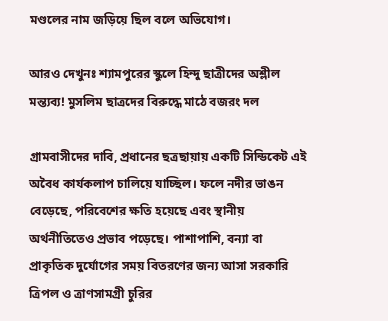মণ্ডলের নাম জড়িয়ে ছিল বলে অভিযোগ।

আরও দেখুনঃ শ্যামপুরের স্কুলে হিন্দু ছাত্রীদের অশ্লীল মন্ত্যব্য! মুসলিম ছাত্রদের বিরুদ্ধে মাঠে বজরং দল

গ্রামবাসীদের দাবি, প্রধানের ছত্রছায়ায় একটি সিন্ডিকেট এই অবৈধ কার্যকলাপ চালিয়ে যাচ্ছিল। ফলে নদীর ভাঙন বেড়েছে, পরিবেশের ক্ষতি হয়েছে এবং স্থানীয় অর্থনীতিতেও প্রভাব পড়েছে। পাশাপাশি, বন্যা বা প্রাকৃতিক দুর্যোগের সময় বিতরণের জন্য আসা সরকারি ত্রিপল ও ত্রাণসামগ্রী চুরির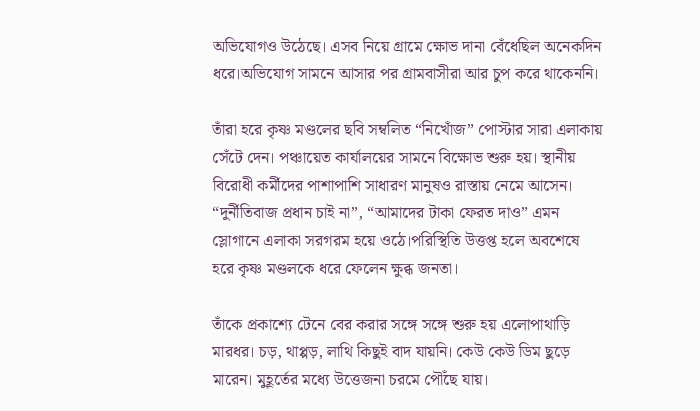অভিযোগও উঠেছে। এসব নিয়ে গ্রামে ক্ষোভ দানা বেঁধেছিল অনেকদিন ধরে।অভিযোগ সামনে আসার পর গ্রামবাসীরা আর চুপ করে থাকেননি।

তাঁরা হরে কৃষ্ণ মণ্ডলের ছবি সম্বলিত “নিখোঁজ” পোস্টার সারা এলাকায় সেঁটে দেন। পঞ্চায়েত কার্যালয়ের সামনে বিক্ষোভ শুরু হয়। স্থানীয় বিরোধী কর্মীদের পাশাপাশি সাধারণ মানুষও রাস্তায় নেমে আসেন। “দুর্নীতিবাজ প্রধান চাই না”, “আমাদের টাকা ফেরত দাও” এমন স্লোগানে এলাকা সরগরম হয়ে ওঠে।পরিস্থিতি উত্তপ্ত হলে অবশেষে হরে কৃষ্ণ মণ্ডলকে ধরে ফেলেন ক্ষুব্ধ জনতা।

তাঁকে প্রকাশ্যে টেনে বের করার সঙ্গে সঙ্গে শুরু হয় এলোপাথাড়ি মারধর। চড়, থাপ্পড়, লাথি কিছুই বাদ যায়নি। কেউ কেউ ডিম ছুড়ে মারেন। মুহূর্তের মধ্যে উত্তেজনা চরমে পৌঁছে যায়।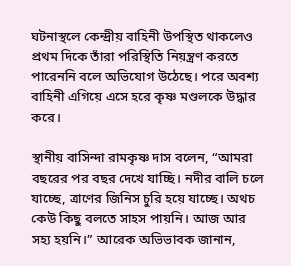ঘটনাস্থলে কেন্দ্রীয় বাহিনী উপস্থিত থাকলেও প্রথম দিকে তাঁরা পরিস্থিতি নিয়ন্ত্রণ করতে পারেননি বলে অভিযোগ উঠেছে। পরে অবশ্য বাহিনী এগিয়ে এসে হরে কৃষ্ণ মণ্ডলকে উদ্ধার করে।

স্থানীয় বাসিন্দা রামকৃষ্ণ দাস বলেন, “আমরা বছরের পর বছর দেখে যাচ্ছি। নদীর বালি চলে যাচ্ছে, ত্রাণের জিনিস চুরি হয়ে যাচ্ছে। অথচ কেউ কিছু বলতে সাহস পায়নি। আজ আর সহ্য হয়নি।” আরেক অভিভাবক জানান,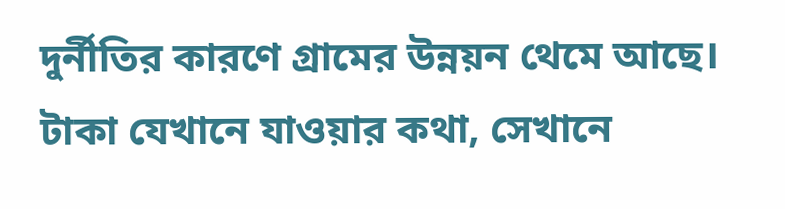দুর্নীতির কারণে গ্রামের উন্নয়ন থেমে আছে। টাকা যেখানে যাওয়ার কথা, সেখানে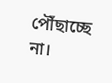পৌঁছাচ্ছে না।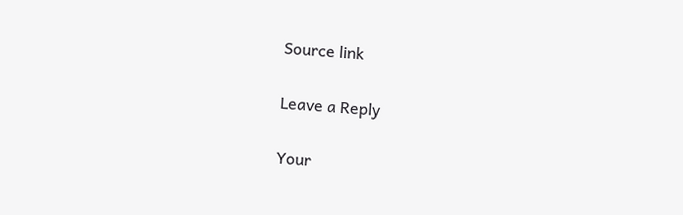Source link

Leave a Reply

Your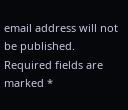email address will not be published. Required fields are marked *